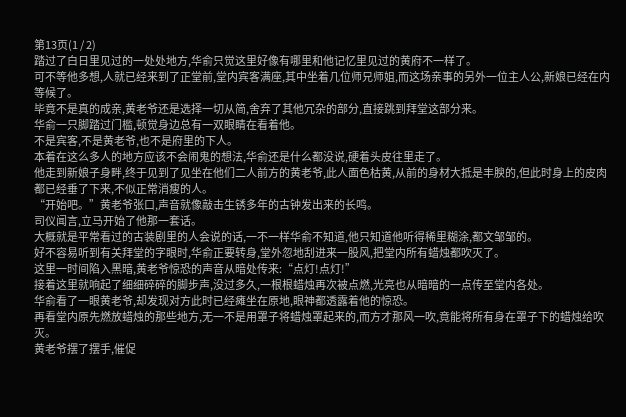第13页(1 / 2)
踏过了白日里见过的一处处地方,华俞只觉这里好像有哪里和他记忆里见过的黄府不一样了。
可不等他多想,人就已经来到了正堂前,堂内宾客满座,其中坐着几位师兄师姐,而这场亲事的另外一位主人公,新娘已经在内等候了。
毕竟不是真的成亲,黄老爷还是选择一切从简,舍弃了其他冗杂的部分,直接跳到拜堂这部分来。
华俞一只脚踏过门槛,顿觉身边总有一双眼睛在看着他。
不是宾客,不是黄老爷,也不是府里的下人。
本着在这么多人的地方应该不会闹鬼的想法,华俞还是什么都没说,硬着头皮往里走了。
他走到新娘子身畔,终于见到了见坐在他们二人前方的黄老爷,此人面色枯黄,从前的身材大抵是丰腴的,但此时身上的皮肉都已经垂了下来,不似正常消瘦的人。
“开始吧。”黄老爷张口,声音就像敲击生锈多年的古钟发出来的长鸣。
司仪闻言,立马开始了他那一套话。
大概就是平常看过的古装剧里的人会说的话,一不一样华俞不知道,他只知道他听得稀里糊涂,都文邹邹的。
好不容易听到有关拜堂的字眼时,华俞正要转身,堂外忽地刮进来一股风,把堂内所有蜡烛都吹灭了。
这里一时间陷入黑暗,黄老爷惊恐的声音从暗处传来:“点灯!点灯!”
接着这里就响起了细细碎碎的脚步声,没过多久,一根根蜡烛再次被点燃,光亮也从暗暗的一点传至堂内各处。
华俞看了一眼黄老爷,却发现对方此时已经瘫坐在原地,眼神都透露着他的惊恐。
再看堂内原先燃放蜡烛的那些地方,无一不是用罩子将蜡烛罩起来的,而方才那风一吹,竟能将所有身在罩子下的蜡烛给吹灭。
黄老爷摆了摆手,催促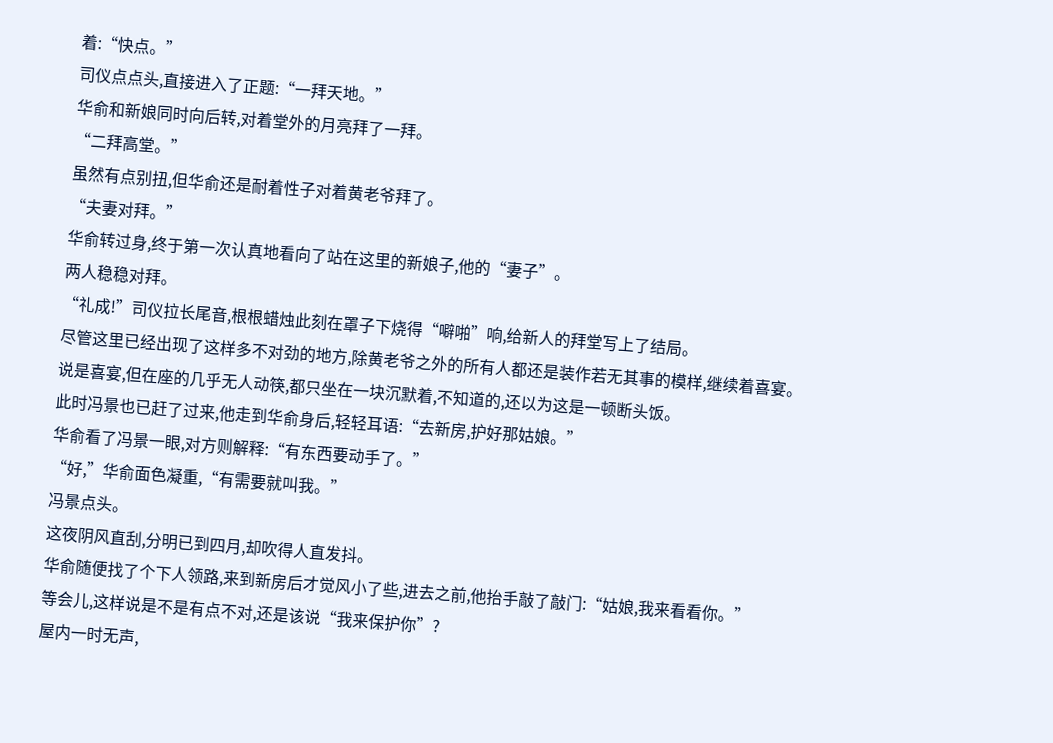着:“快点。”
司仪点点头,直接进入了正题:“一拜天地。”
华俞和新娘同时向后转,对着堂外的月亮拜了一拜。
“二拜高堂。”
虽然有点别扭,但华俞还是耐着性子对着黄老爷拜了。
“夫妻对拜。”
华俞转过身,终于第一次认真地看向了站在这里的新娘子,他的“妻子”。
两人稳稳对拜。
“礼成!”司仪拉长尾音,根根蜡烛此刻在罩子下烧得“噼啪”响,给新人的拜堂写上了结局。
尽管这里已经出现了这样多不对劲的地方,除黄老爷之外的所有人都还是装作若无其事的模样,继续着喜宴。
说是喜宴,但在座的几乎无人动筷,都只坐在一块沉默着,不知道的,还以为这是一顿断头饭。
此时冯景也已赶了过来,他走到华俞身后,轻轻耳语:“去新房,护好那姑娘。”
华俞看了冯景一眼,对方则解释:“有东西要动手了。”
“好,”华俞面色凝重,“有需要就叫我。”
冯景点头。
这夜阴风直刮,分明已到四月,却吹得人直发抖。
华俞随便找了个下人领路,来到新房后才觉风小了些,进去之前,他抬手敲了敲门:“姑娘,我来看看你。”
等会儿,这样说是不是有点不对,还是该说“我来保护你”?
屋内一时无声,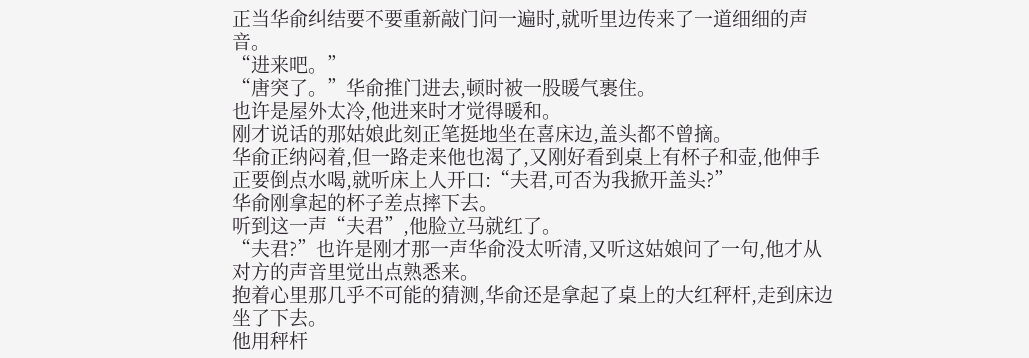正当华俞纠结要不要重新敲门问一遍时,就听里边传来了一道细细的声音。
“进来吧。”
“唐突了。”华俞推门进去,顿时被一股暖气裹住。
也许是屋外太冷,他进来时才觉得暖和。
刚才说话的那姑娘此刻正笔挺地坐在喜床边,盖头都不曾摘。
华俞正纳闷着,但一路走来他也渴了,又刚好看到桌上有杯子和壶,他伸手正要倒点水喝,就听床上人开口:“夫君,可否为我掀开盖头?”
华俞刚拿起的杯子差点摔下去。
听到这一声“夫君”,他脸立马就红了。
“夫君?”也许是刚才那一声华俞没太听清,又听这姑娘问了一句,他才从对方的声音里觉出点熟悉来。
抱着心里那几乎不可能的猜测,华俞还是拿起了桌上的大红秤杆,走到床边坐了下去。
他用秤杆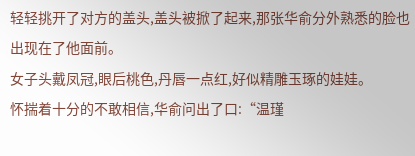轻轻挑开了对方的盖头,盖头被掀了起来,那张华俞分外熟悉的脸也出现在了他面前。
女子头戴凤冠,眼后桃色,丹唇一点红,好似精雕玉琢的娃娃。
怀揣着十分的不敢相信,华俞问出了口:“温瑾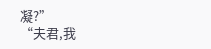凝?”
“夫君,我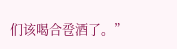们该喝合卺酒了。”